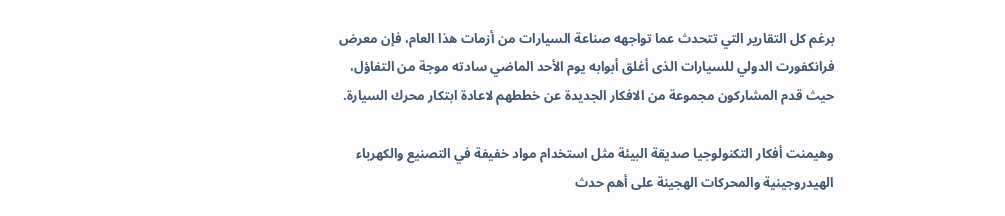برغم كل التقارير التي تتحدث عما تواجهه صناعة السيارات من أزمات هذا العام، فإن معرض فرانكفورت الدولي للسيارات الذى أغلق أبوابه يوم الأحد الماضي سادته موجة من التفاؤل، حيث قدم المشاركون مجموعة من الافكار الجديدة عن خططهم لاعادة ابتكار محرك السيارة.

وهيمنت أفكار التكنولوجيا صديقة البيئة مثل استخدام مواد خفيفة في التصنيع والكهرباء الهيدروجينية والمحركات الهجينة على أهم حدث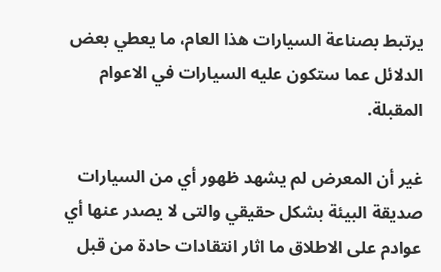يرتبط بصناعة السيارات هذا العام، ما يعطي بعض الدلائل عما ستكون عليه السيارات في الاعوام المقبلة.

غير أن المعرض لم يشهد ظهور أي من السيارات صديقة البيئة بشكل حقيقي والتى لا يصدر عنها أي عوادم على الاطلاق ما اثار انتقادات حادة من قبل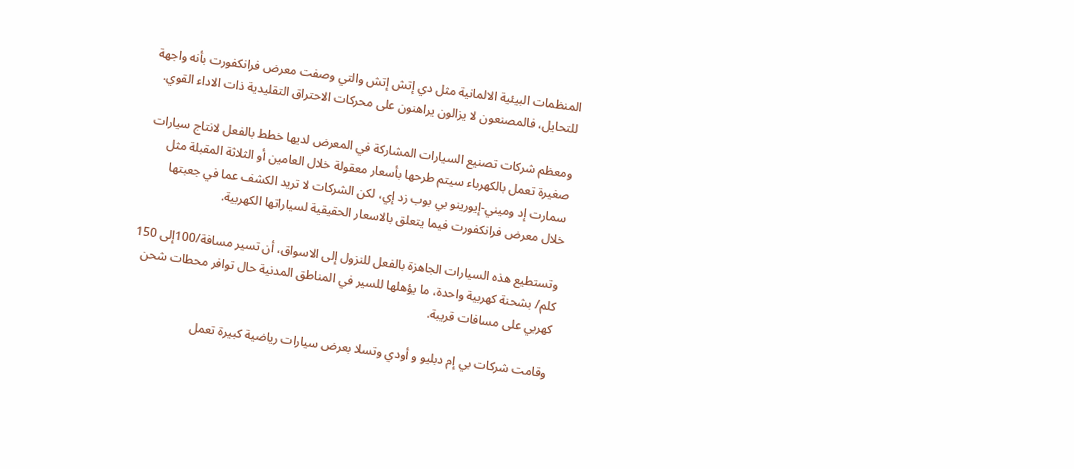المنظمات البيئية الالمانية مثل دي إتش إتش والتي وصفت معرض فرانكفورت بأنه واجهة للتحايل، فالمصنعون لا يزالون يراهنون على محركات الاحتراق التقليدية ذات الاداء القوي.

ومعظم شركات تصنيع السيارات المشاركة في المعرض لديها خطط بالفعل لانتاج سيارات صغيرة تعمل بالكهرباء سيتم طرحها بأسعار معقولة خلال العامين أو الثلاثة المقبلة مثل سمارت إد وميني-إيورينو بي بوب زد إي، لكن الشركات لا تريد الكشف عما في جعبتها خلال معرض فرانكفورت فيما يتعلق بالاسعار الحقيقية لسياراتها الكهربية.

وتستطيع هذه السيارات الجاهزة بالفعل للنزول إلى الاسواق، أن تسير مسافة/100إلى 150 كلم/ بشحنة كهربية واحدة، ما يؤهلها للسير في المناطق المدنية حال توافر محطات شحن كهربي على مسافات قريبة.

وقامت شركات بي إم دبليو و أودي وتسلا بعرض سيارات رياضية كبيرة تعمل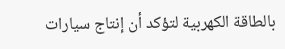بالطاقة الكهربية لتؤكد أن إنتاج سيارات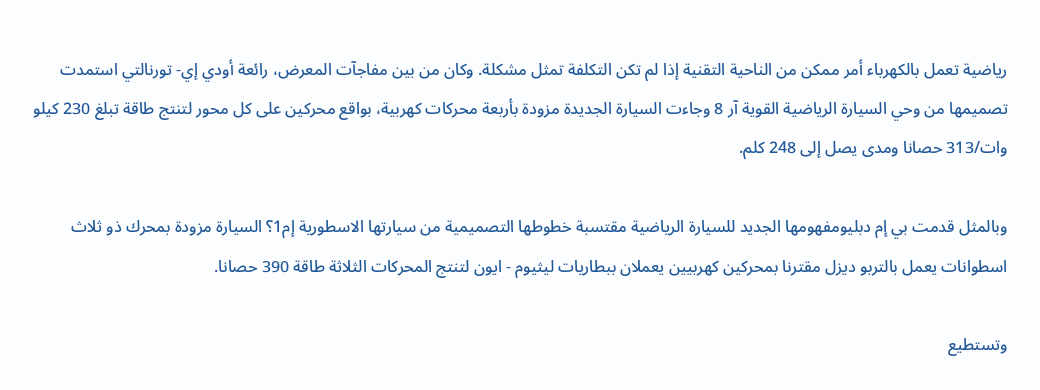رياضية تعمل بالكهرباء أمر ممكن من الناحية التقنية إذا لم تكن التكلفة تمثل مشكلة. وكان من بين مفاجآت المعرض، رائعة أودي إي- تورنالتي استمدت تصميمها من وحي السيارة الرياضية القوية آر 8 وجاءت السيارة الجديدة مزودة بأربعة محركات كهربية، بواقع محركين على كل محور لتنتج طاقة تبلغ 230 كيلو وات/313 حصانا ومدى يصل إلى 248 كلم.

وبالمثل قدمت بي إم دبليومفهومها الجديد للسيارة الرياضية مقتسبة خطوطها التصميمية من سيارتها الاسطورية إم1؟ السيارة مزودة بمحرك ذو ثلاث اسطوانات يعمل بالتربو ديزل مقترنا بمحركين كهربيين يعملان ببطاريات ليثيوم - ايون لتنتج المحركات الثلاثة طاقة 390 حصانا.

وتستطيع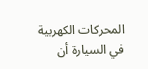المحركات الكهربية في السيارة أن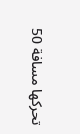تحركها مسافة 50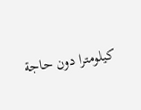كيلومترا دون حاجة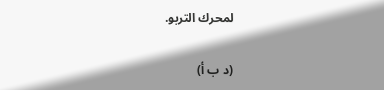لمحرك التربو.

(د ب أ)